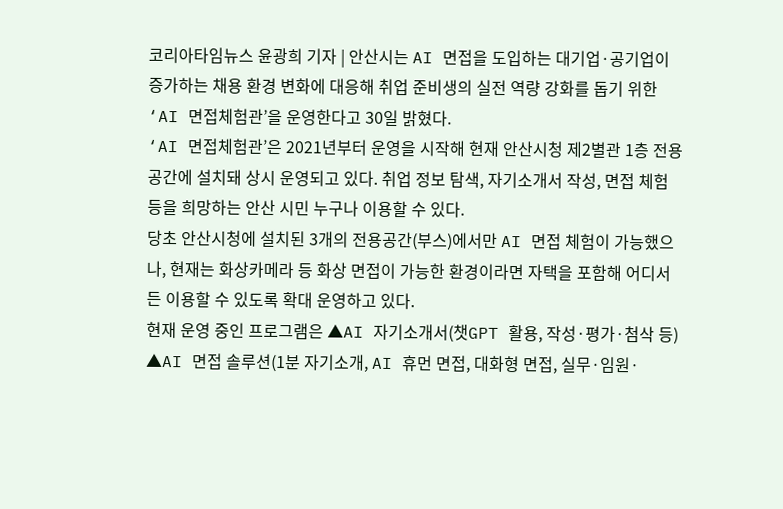코리아타임뉴스 윤광희 기자 | 안산시는 AI 면접을 도입하는 대기업·공기업이 증가하는 채용 환경 변화에 대응해 취업 준비생의 실전 역량 강화를 돕기 위한 ‘AI 면접체험관’을 운영한다고 30일 밝혔다.
‘AI 면접체험관’은 2021년부터 운영을 시작해 현재 안산시청 제2별관 1층 전용공간에 설치돼 상시 운영되고 있다. 취업 정보 탐색, 자기소개서 작성, 면접 체험 등을 희망하는 안산 시민 누구나 이용할 수 있다.
당초 안산시청에 설치된 3개의 전용공간(부스)에서만 AI 면접 체험이 가능했으나, 현재는 화상카메라 등 화상 면접이 가능한 환경이라면 자택을 포함해 어디서든 이용할 수 있도록 확대 운영하고 있다.
현재 운영 중인 프로그램은 ▲AI 자기소개서(챗GPT 활용, 작성·평가·첨삭 등) ▲AI 면접 솔루션(1분 자기소개, AI 휴먼 면접, 대화형 면접, 실무·임원·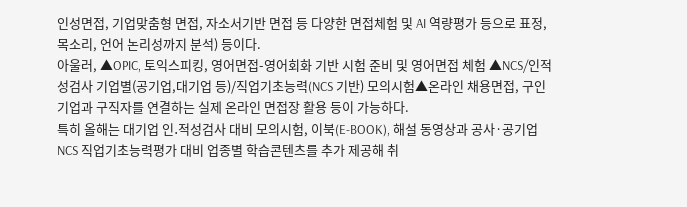인성면접, 기업맞춤형 면접, 자소서기반 면접 등 다양한 면접체험 및 AI 역량평가 등으로 표정, 목소리, 언어 논리성까지 분석) 등이다.
아울러, ▲OPIC, 토익스피킹, 영어면접-영어회화 기반 시험 준비 및 영어면접 체험 ▲NCS/인적성검사 기업별(공기업,대기업 등)/직업기초능력(NCS 기반) 모의시험▲온라인 채용면접, 구인기업과 구직자를 연결하는 실제 온라인 면접장 활용 등이 가능하다.
특히 올해는 대기업 인․적성검사 대비 모의시험, 이북(E-BOOK), 해설 동영상과 공사·공기업 NCS 직업기초능력평가 대비 업종별 학습콘텐츠를 추가 제공해 취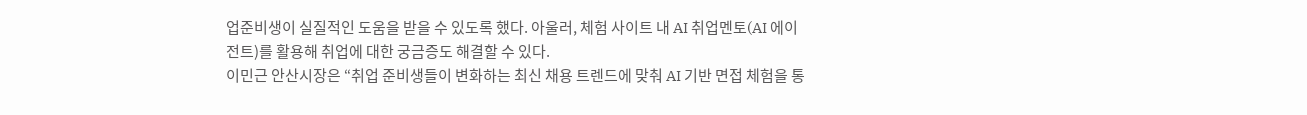업준비생이 실질적인 도움을 받을 수 있도록 했다. 아울러, 체험 사이트 내 AI 취업멘토(AI 에이전트)를 활용해 취업에 대한 궁금증도 해결할 수 있다.
이민근 안산시장은 “취업 준비생들이 변화하는 최신 채용 트렌드에 맞춰 AI 기반 면접 체험을 통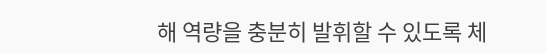해 역량을 충분히 발휘할 수 있도록 체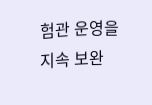험관 운영을 지속 보완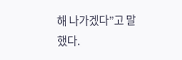해 나가겠다”고 말했다.